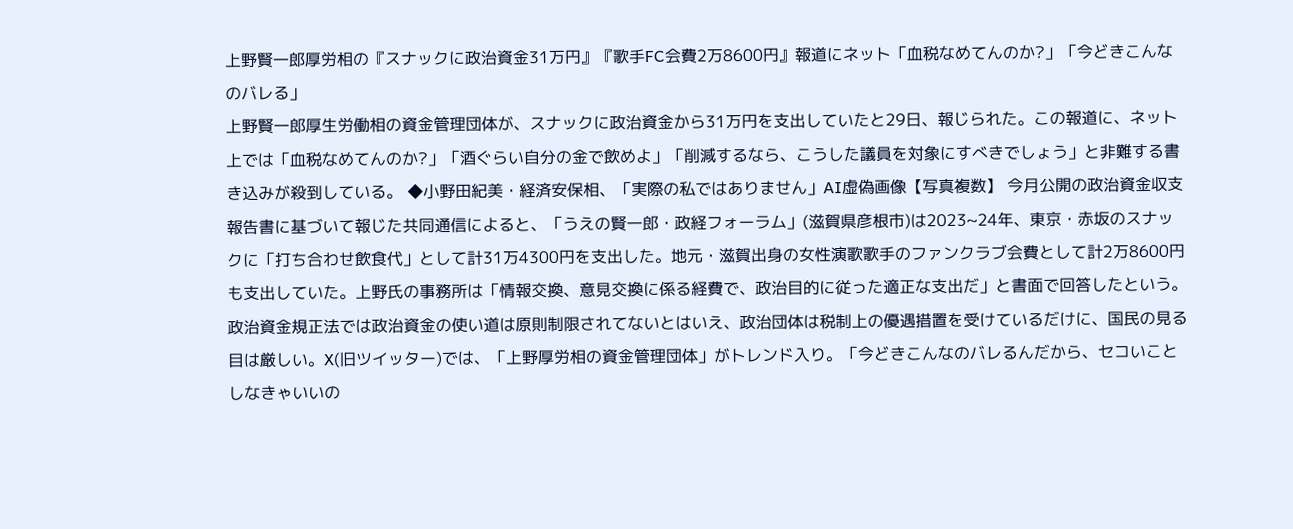上野賢一郎厚労相の『スナックに政治資金31万円』『歌手FC会費2万8600円』報道にネット「血税なめてんのか?」「今どきこんなのバレる」
上野賢一郎厚生労働相の資金管理団体が、スナックに政治資金から31万円を支出していたと29日、報じられた。この報道に、ネット上では「血税なめてんのか?」「酒ぐらい自分の金で飲めよ」「削減するなら、こうした議員を対象にすべきでしょう」と非難する書き込みが殺到している。 ◆小野田紀美・経済安保相、「実際の私ではありません」AI虚偽画像【写真複数】 今月公開の政治資金収支報告書に基づいて報じた共同通信によると、「うえの賢一郎・政経フォーラム」(滋賀県彦根市)は2023~24年、東京・赤坂のスナックに「打ち合わせ飲食代」として計31万4300円を支出した。地元・滋賀出身の女性演歌歌手のファンクラブ会費として計2万8600円も支出していた。上野氏の事務所は「情報交換、意見交換に係る経費で、政治目的に従った適正な支出だ」と書面で回答したという。 政治資金規正法では政治資金の使い道は原則制限されてないとはいえ、政治団体は税制上の優遇措置を受けているだけに、国民の見る目は厳しい。X(旧ツイッター)では、「上野厚労相の資金管理団体」がトレンド入り。「今どきこんなのバレるんだから、セコいことしなきゃいいの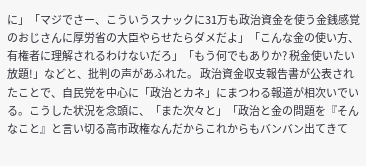に」「マジでさー、こういうスナックに31万も政治資金を使う金銭感覚のおじさんに厚労省の大臣やらせたらダメだよ」「こんな金の使い方、有権者に理解されるわけないだろ」「もう何でもありか? 税金使いたい放題!」などと、批判の声があふれた。 政治資金収支報告書が公表されたことで、自民党を中心に「政治とカネ」にまつわる報道が相次いでいる。こうした状況を念頭に、「また次々と」「政治と金の問題を『そんなこと』と言い切る高市政権なんだからこれからもバンバン出てきて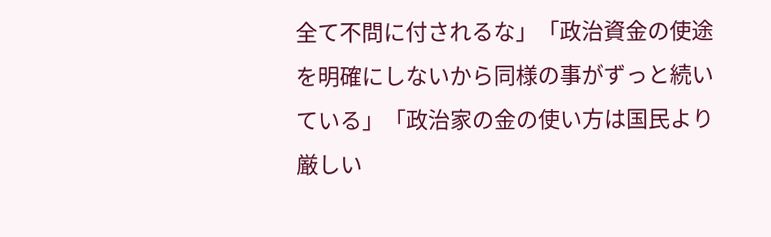全て不問に付されるな」「政治資金の使途を明確にしないから同様の事がずっと続いている」「政治家の金の使い方は国民より厳しい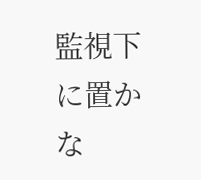監視下に置かな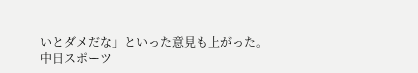いとダメだな」といった意見も上がった。
中日スポーツ